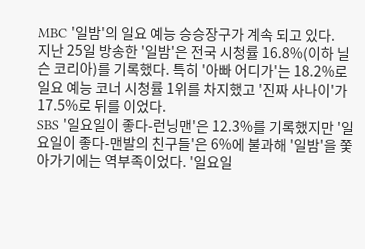MBC '일밤'의 일요 예능 승승장구가 계속 되고 있다.
지난 25일 방송한 '일밤'은 전국 시청률 16.8%(이하 닐슨 코리아)를 기록했다. 특히 '아빠 어디가'는 18.2%로 일요 예능 코너 시청률 1위를 차지했고 '진짜 사나이'가 17.5%로 뒤를 이었다.
SBS '일요일이 좋다-런닝맨'은 12.3%를 기록했지만 '일요일이 좋다-맨발의 친구들'은 6%에 불과해 '일밤'을 쫓아가기에는 역부족이었다. '일요일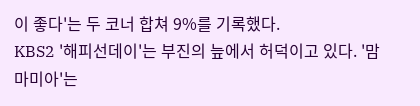이 좋다'는 두 코너 합쳐 9%를 기록했다.
KBS2 '해피선데이'는 부진의 늪에서 허덕이고 있다. '맘마미아'는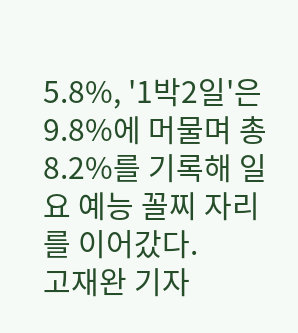5.8%, '1박2일'은 9.8%에 머물며 총 8.2%를 기록해 일요 예능 꼴찌 자리를 이어갔다.
고재완 기자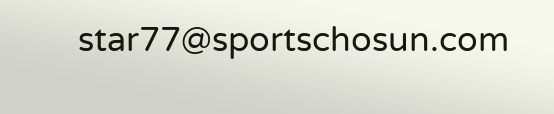star77@sportschosun.com